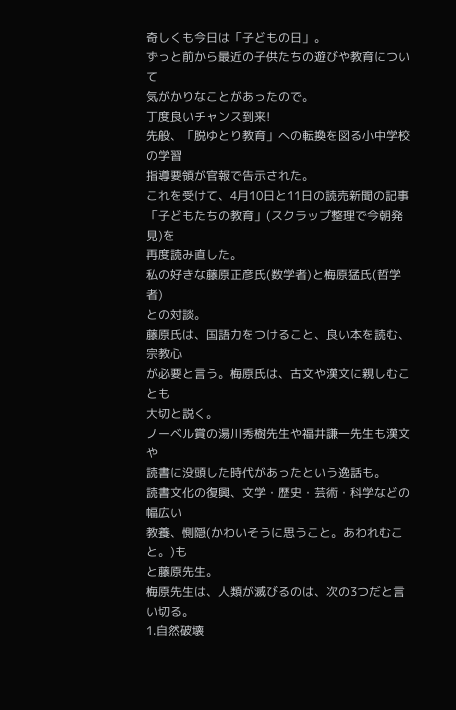奇しくも今日は「子どもの日」。
ずっと前から最近の子供たちの遊びや教育について
気がかりなことがあったので。
丁度良いチャンス到来!
先般、「脱ゆとり教育」への転換を図る小中学校の学習
指導要領が官報で告示された。
これを受けて、4月10日と11日の読売新聞の記事
「子どもたちの教育」(スクラップ整理で今朝発見)を
再度読み直した。
私の好きな藤原正彦氏(数学者)と梅原猛氏(哲学者)
との対談。
藤原氏は、国語力をつけること、良い本を読む、宗教心
が必要と言う。梅原氏は、古文や漢文に親しむことも
大切と説く。
ノーベル賞の湯川秀樹先生や福井謙一先生も漢文や
読書に没頭した時代があったという逸話も。
読書文化の復興、文学・歴史・芸術・科学などの幅広い
教養、惻隠(かわいそうに思うこと。あわれむこと。)も
と藤原先生。
梅原先生は、人類が滅びるのは、次の3つだと言い切る。
1.自然破壊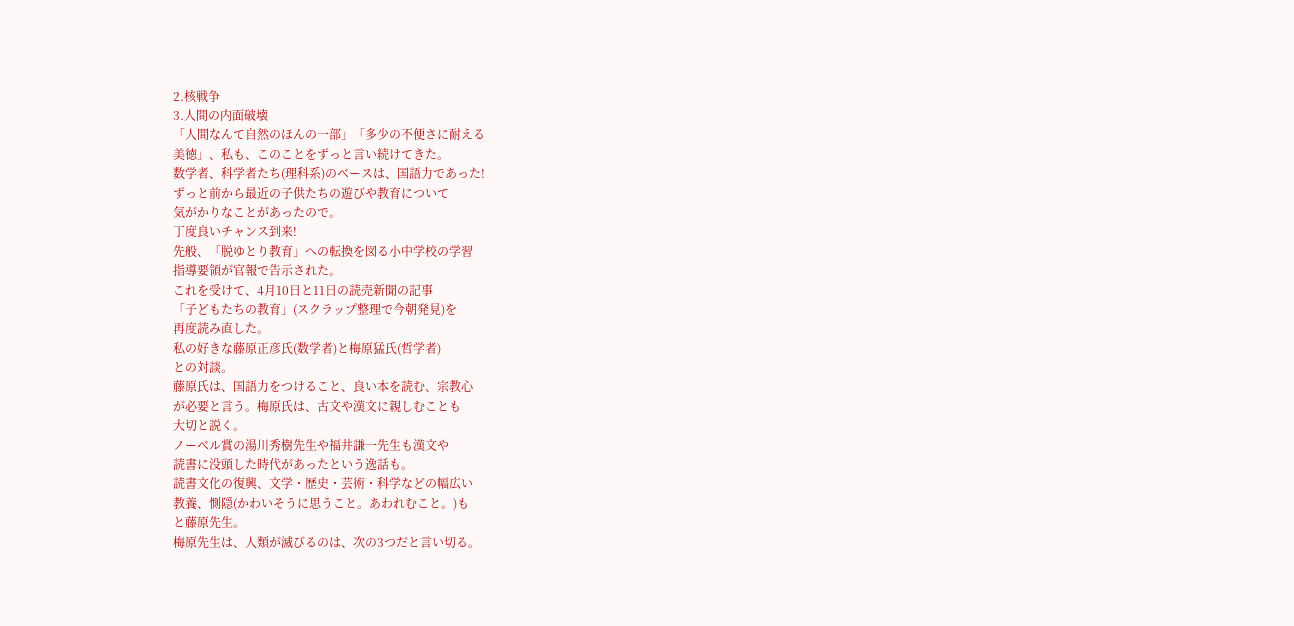2.核戦争
3.人間の内面破壊
「人間なんて自然のほんの一部」「多少の不便さに耐える
美徳」、私も、このことをずっと言い続けてきた。
数学者、科学者たち(理科系)のベースは、国語力であった!
ずっと前から最近の子供たちの遊びや教育について
気がかりなことがあったので。
丁度良いチャンス到来!
先般、「脱ゆとり教育」への転換を図る小中学校の学習
指導要領が官報で告示された。
これを受けて、4月10日と11日の読売新聞の記事
「子どもたちの教育」(スクラップ整理で今朝発見)を
再度読み直した。
私の好きな藤原正彦氏(数学者)と梅原猛氏(哲学者)
との対談。
藤原氏は、国語力をつけること、良い本を読む、宗教心
が必要と言う。梅原氏は、古文や漢文に親しむことも
大切と説く。
ノーベル賞の湯川秀樹先生や福井謙一先生も漢文や
読書に没頭した時代があったという逸話も。
読書文化の復興、文学・歴史・芸術・科学などの幅広い
教養、惻隠(かわいそうに思うこと。あわれむこと。)も
と藤原先生。
梅原先生は、人類が滅びるのは、次の3つだと言い切る。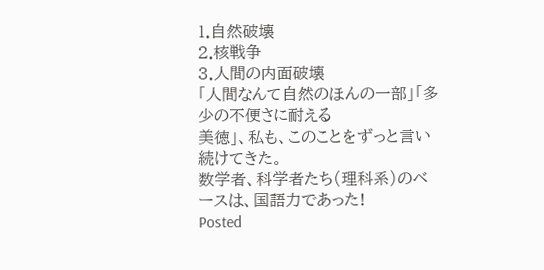1.自然破壊
2.核戦争
3.人間の内面破壊
「人間なんて自然のほんの一部」「多少の不便さに耐える
美徳」、私も、このことをずっと言い続けてきた。
数学者、科学者たち(理科系)のベースは、国語力であった!
Posted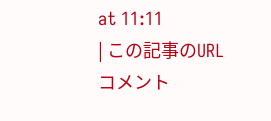at 11:11
| この記事のURL
コメント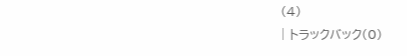(4)
| トラックバック(0)